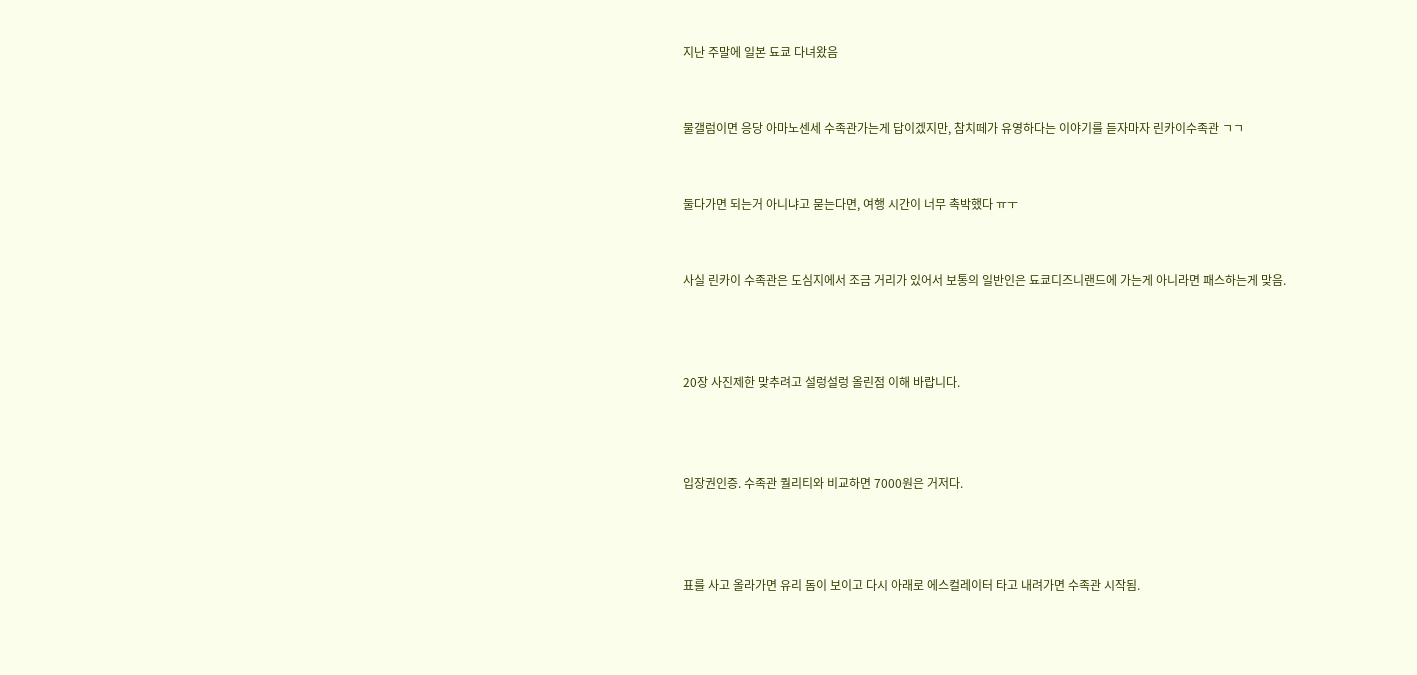지난 주말에 일본 됴쿄 다녀왔음


물갤럼이면 응당 아마노센세 수족관가는게 답이겠지만, 참치떼가 유영하다는 이야기를 듣자마자 린카이수족관 ㄱㄱ


둘다가면 되는거 아니냐고 묻는다면, 여행 시간이 너무 촉박했다 ㅠㅜ


사실 린카이 수족관은 도심지에서 조금 거리가 있어서 보통의 일반인은 됴쿄디즈니랜드에 가는게 아니라면 패스하는게 맞음.



20장 사진제한 맞추려고 설렁설렁 올린점 이해 바랍니다.



입장권인증. 수족관 퀄리티와 비교하면 7000원은 거저다.



표를 사고 올라가면 유리 돔이 보이고 다시 아래로 에스컬레이터 타고 내려가면 수족관 시작됨.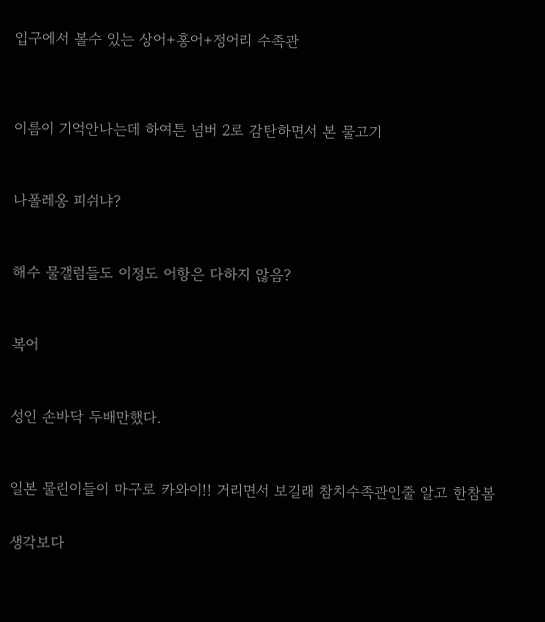입구에서 볼수 있는 상어+홍어+정어리 수족관




이름이 기억안나는데 하여튼 넘버 2로 감탄하면서 본 물고기



나폴레옹 피쉬냐?



해수 물갤럼들도 이정도 어항은 다하지 않음?



복어



성인 손바닥 두배만했다.



일본 물린이들이 마구로 카와이!! 거리면서 보길래 참치수족관인줄 알고 한참봄


생각보다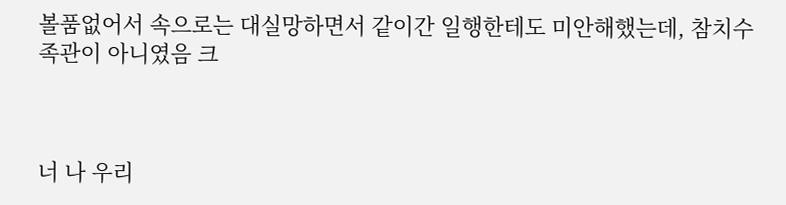볼품없어서 속으로는 대실망하면서 같이간 일행한테도 미안해했는데, 참치수족관이 아니였음 크



너 나 우리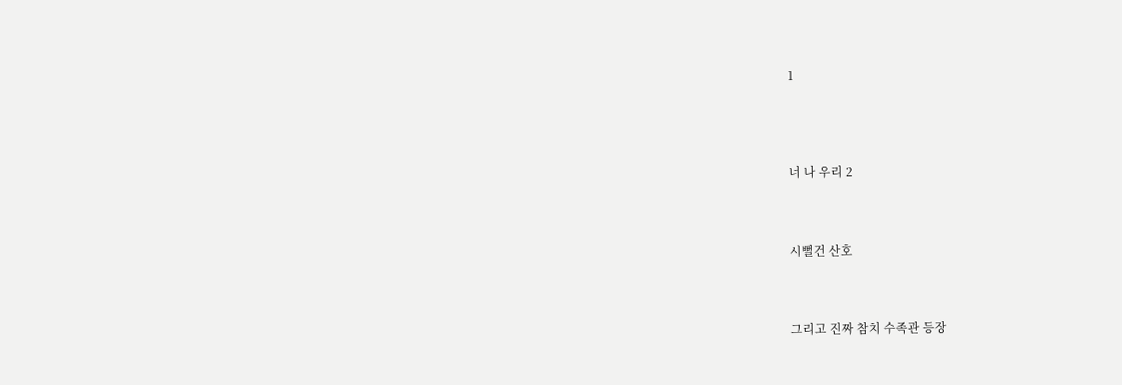1




너 나 우리 2



시뻘건 산호



그리고 진짜 참치 수족관 등장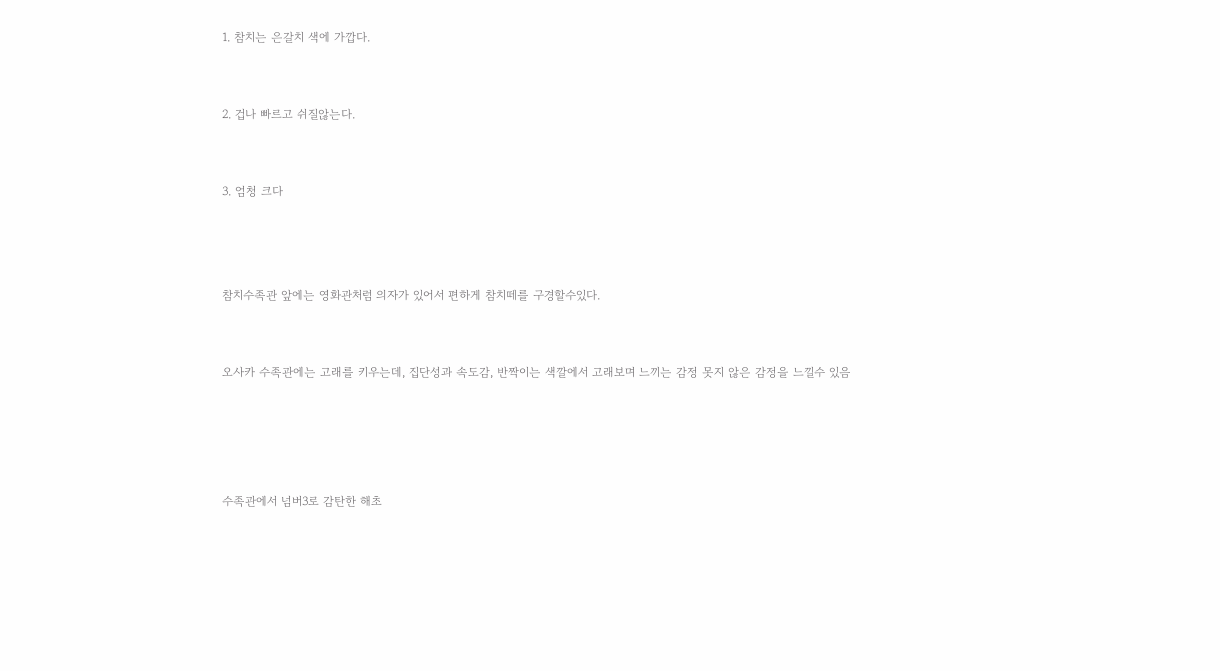1. 참치는 은갈치 색에 가깝다.


2. 겁나 빠르고 쉬질않는다.


3. 엄청 크다



참치수족관 앞에는 영화관처럼 의자가 있어서 편하게 참치떼를 구경할수있다.


오사카 수족관에는 고래를 키우는데, 집단성과 속도감, 반짝이는 색깔에서 고래보며 느끼는 감정 못지 않은 감정을 느낄수 있음




수족관에서 넘버3로 감탄한 해초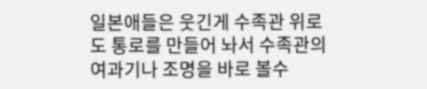일본애들은 웃긴게 수족관 위로도 통로를 만들어 놔서 수족관의 여과기나 조명을 바로 볼수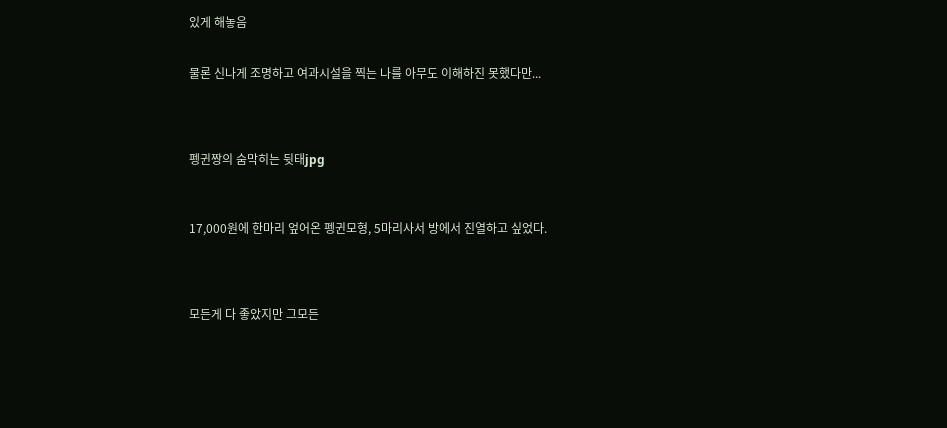있게 해놓음


물론 신나게 조명하고 여과시설을 찍는 나를 아무도 이해하진 못했다만...




펭귄짱의 숨막히는 뒷태jpg



17,000원에 한마리 엎어온 펭귄모형, 5마리사서 방에서 진열하고 싶었다.




모든게 다 좋았지만 그모든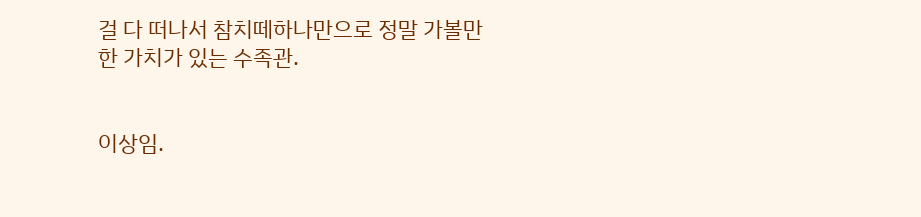걸 다 떠나서 참치떼하나만으로 정말 가볼만한 가치가 있는 수족관.


이상임.